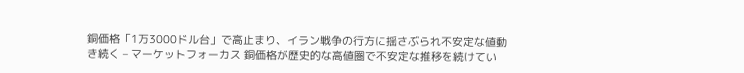銅価格「1万3000ドル台」で高止まり、イラン戦争の行方に揺さぶられ不安定な値動き続く – マーケットフォーカス 銅価格が歴史的な高値圏で不安定な推移を続けてい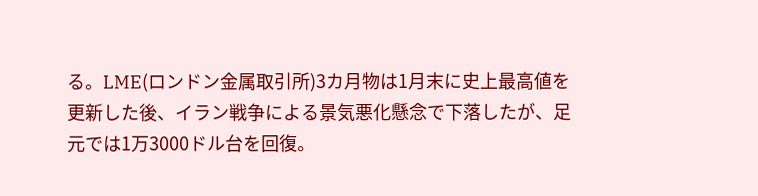る。LME(ロンドン金属取引所)3カ月物は1月末に史上最高値を更新した後、イラン戦争による景気悪化懸念で下落したが、足元では1万3000ドル台を回復。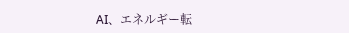AI、エネルギー転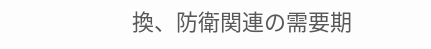換、防衛関連の需要期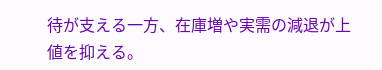待が支える一方、在庫増や実需の減退が上値を抑える。